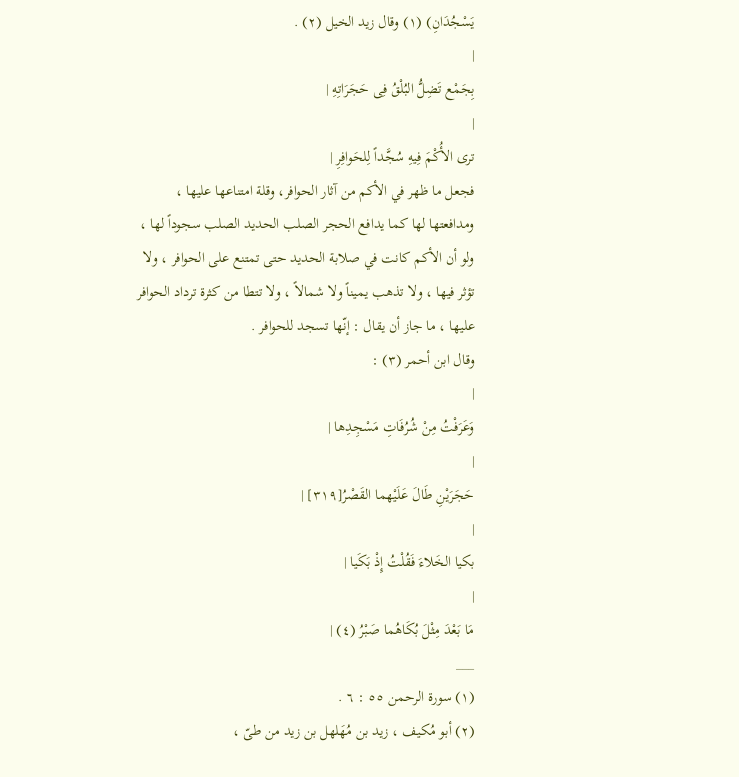یَسْجُدَانِ) (١) وقال زید الخیل (٢) .
|
بِجَمْع تَضِلُّ البُلْقُ فِی حَجَرَاتِهِ |
|
ترى الأُکْمَ فِیهِ سُجَّداً لِلحَوافِرِ |
فجعل ما ظهر في الأکم من آثار الحوافر، وقلة امتناعها علیها ، ومدافعتها لها کما یدافع الحجر الصلب الحدید الصلب سجوداً لها ، ولو أن الأکم کانت في صلابة الحدید حتى تمتنع على الحوافر ، ولا تؤثر فیها ، ولا تذهب یمیناً ولا شمالاً ، ولا تتطا من کثرة ترداد الحوافر علیها ، ما جاز أن یقال : إنّها تسجد للحوافر .
وقال ابن أحمر (٣) :
|
وَعَرَفْتُ مِنْ شُرُفَاتِ مَسْجِدِها |
|
حَجَرَیْنِ طَالَ عَلَیْهما القَصْرُ[٣١٩] |
|
بکیا الخَلاءَ فَقُلْتُ إِذْ بَکَیا |
|
مَا بَعْدَ مِثْلَ بُکَاهُما صَبْرُ (٤) |
___
(١) سورة الرحمن ٥٥ : ٦ .
(٢) أبو مُکیف ، زید بن مُهَلهل بن زید من طیّ ،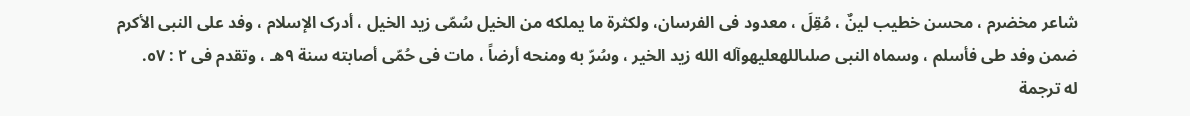شاعر مخضرم ، محسن خطیب لینٌ ، مُقِلَ ، معدود فی الفرسان، ولکثرة ما یملکه من الخیل سُمّی زید الخیل ، أدرک الإسلام ، وفد على النبی الأکرم ضمن وفد طی فأسلم ، وسماه النبی صلىاللهعليهوآله الله زید الخیر ، وسُرّ به ومنحه أرضاً ، مات فی حُمّى أصابته سنة ٩هـ ، وتقدم فی ٢ : ٥٧.
له ترجمة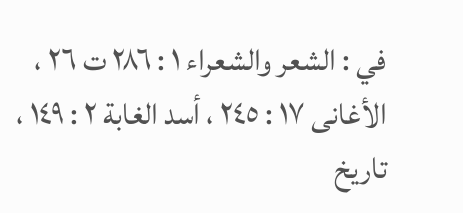في : الشعر والشعراء ١ : ٢٨٦ ت ٢٦ ، الأغانی ١٧ : ٢٤٥ ، أسد الغابة ٢ : ١٤٩ ، تاریخ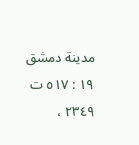مدینة دمشق ١٩ : ٥١٧ ت ٢٣٤٩ ،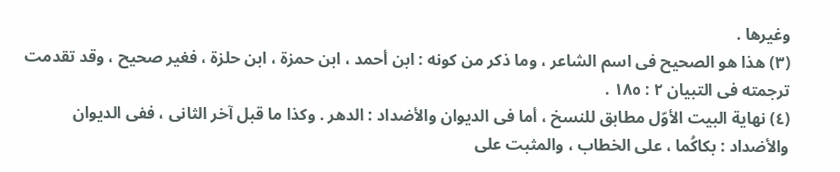وغیرها .
(٣) هذا هو الصحیح فی اسم الشاعر ، وما ذکر من کونه : ابن أحمد ، ابن حمزة ، ابن حلزة ، فغیر صحیح ، وقد تقدمت ترجمته فی التبیان ٢ : ١٨٥ .
(٤) نهایة البیت الأوّل مطابق للنسخ ، أما فی الدیوان والأضداد : الدهر . وکذا ما قبل آخر الثانی ، ففی الدیوان والأضداد : بکاکُما ، على الخطاب ، والمثبت على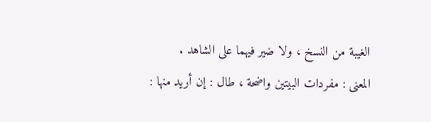الغیبة من النسخ ، ولا ضیر فیهما على الشاهد .
المعنى : مفردات البیتین واضحة ، طال : إن أرید منها :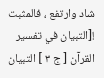شاد وارتفع ، فالمثبت
![التبيان في تفسير القرآن [ ج ٣ ] التبيان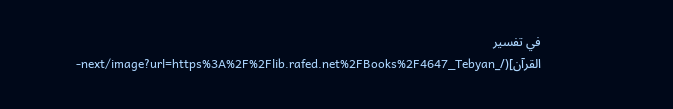في تفسير القرآن](/_next/image?url=https%3A%2F%2Flib.rafed.net%2FBooks%2F4647_Tebyan-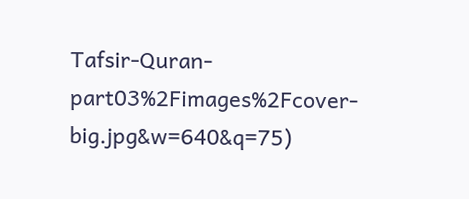Tafsir-Quran-part03%2Fimages%2Fcover-big.jpg&w=640&q=75)